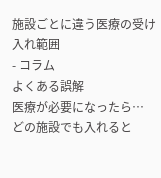施設ごとに違う医療の受け入れ範囲
- コラム
よくある誤解
医療が必要になったら…
どの施設でも入れると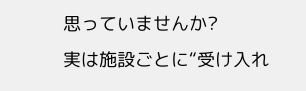思っていませんか?
実は施設ごとに“受け入れ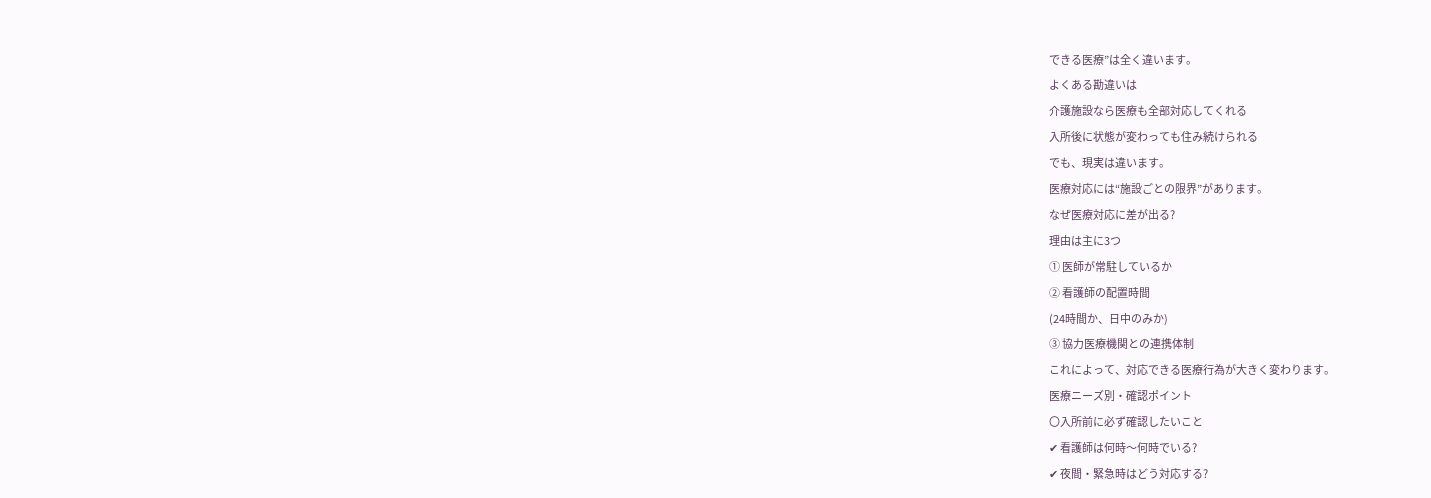できる医療”は全く違います。
よくある勘違いは
介護施設なら医療も全部対応してくれる
入所後に状態が変わっても住み続けられる
でも、現実は違います。
医療対応には“施設ごとの限界”があります。
なぜ医療対応に差が出る?
理由は主に3つ
① 医師が常駐しているか
② 看護師の配置時間
(24時間か、日中のみか)
③ 協力医療機関との連携体制
これによって、対応できる医療行為が大きく変わります。
医療ニーズ別・確認ポイント
〇入所前に必ず確認したいこと
✔ 看護師は何時〜何時でいる?
✔ 夜間・緊急時はどう対応する?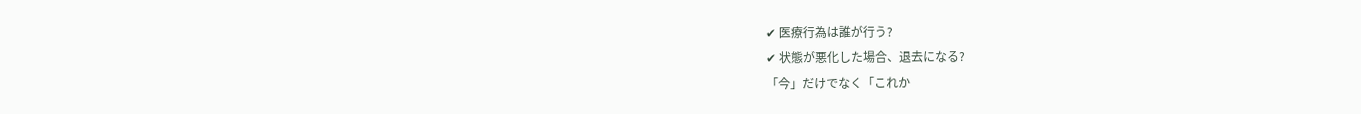✔ 医療行為は誰が行う?
✔ 状態が悪化した場合、退去になる?
「今」だけでなく「これか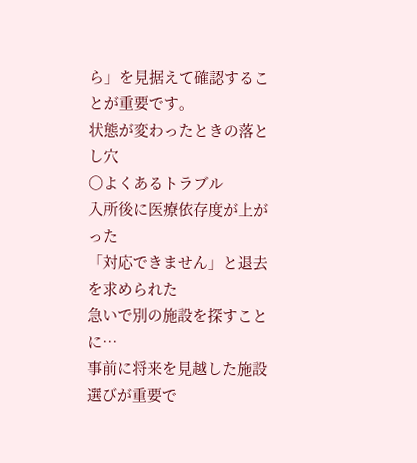ら」を見据えて確認することが重要です。
状態が変わったときの落とし穴
〇よくあるトラブル
入所後に医療依存度が上がった
「対応できません」と退去を求められた
急いで別の施設を探すことに…
事前に将来を見越した施設選びが重要で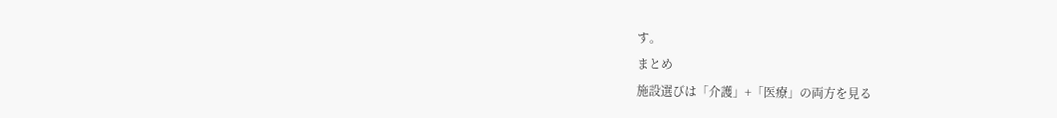す。
まとめ
施設選びは「介護」+「医療」の両方を見る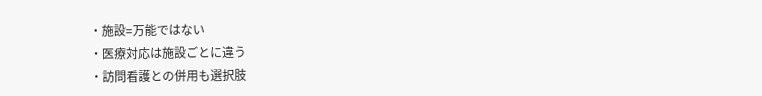・施設=万能ではない
・医療対応は施設ごとに違う
・訪問看護との併用も選択肢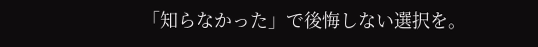「知らなかった」で後悔しない選択を。